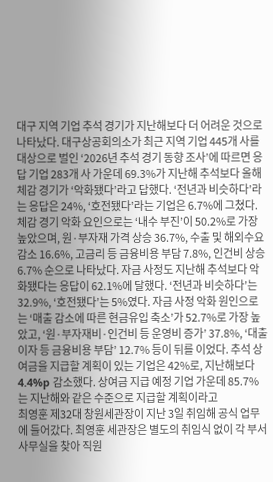대구 지역 기업 추석 경기가 지난해보다 더 어려운 것으로 나타났다. 대구상공회의소가 최근 지역 기업 445개 사를 대상으로 벌인 ‘2026년 추석 경기 동향 조사’에 따르면 응답 기업 283개 사 가운데 69.3%가 지난해 추석보다 올해 체감 경기가 ‘악화됐다’라고 답했다. ‘전년과 비슷하다’라는 응답은 24%, ‘호전됐다’라는 기업은 6.7%에 그쳤다. 체감 경기 악화 요인으로는 ‘내수 부진’이 50.2%로 가장 높았으며, 원·부자재 가격 상승 36.7%, 수출 및 해외수요 감소 16.6%, 고금리 등 금융비용 부담 7.8%, 인건비 상승 6.7% 순으로 나타났다. 자금 사정도 지난해 추석보다 악화됐다는 응답이 62.1%에 달했다. ‘전년과 비슷하다’는 32.9%, ‘호전됐다’는 5%였다. 자금 사정 악화 원인으로는 ‘매출 감소에 따른 현금유입 축소’가 52.7%로 가장 높았고, ‘원·부자재비·인건비 등 운영비 증가’ 37.8%, ‘대출이자 등 금융비용 부담’ 12.7% 등이 뒤를 이었다. 추석 상여금을 지급할 계획이 있는 기업은 42%로, 지난해보다 4.4%p 감소했다. 상여금 지급 예정 기업 가운데 85.7%는 지난해와 같은 수준으로 지급할 계획이라고
최영훈 제32대 창원세관장이 지난 3일 취임해 공식 업무에 들어갔다. 최영훈 세관장은 별도의 취임식 없이 각 부서 사무실을 찾아 직원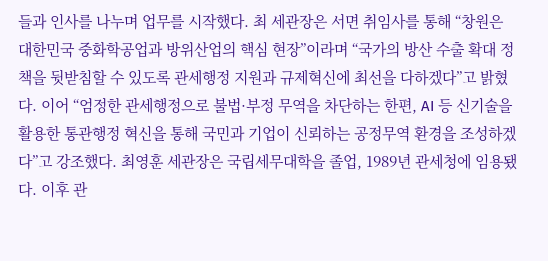들과 인사를 나누며 업무를 시작했다. 최 세관장은 서면 취임사를 통해 “창원은 대한민국 중화학공업과 방위산업의 핵심 현장”이라며 “국가의 방산 수출 확대 정책을 뒷받침할 수 있도록 관세행정 지원과 규제혁신에 최선을 다하겠다”고 밝혔다. 이어 “엄정한 관세행정으로 불법·부정 무역을 차단하는 한편, AI 등 신기술을 활용한 통관행정 혁신을 통해 국민과 기업이 신뢰하는 공정무역 환경을 조성하겠다”고 강조했다. 최영훈 세관장은 국립세무대학을 졸업, 1989년 관세청에 임용됐다. 이후 관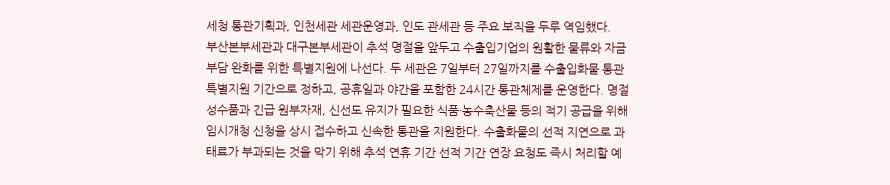세청 통관기획과, 인천세관 세관운영과, 인도 관세관 등 주요 보직을 두루 역임했다.
부산본부세관과 대구본부세관이 추석 명절을 앞두고 수출입기업의 원활한 물류와 자금부담 완화를 위한 특별지원에 나선다. 두 세관은 7일부터 27일까지를 수출입화물 통관 특별지원 기간으로 정하고, 공휴일과 야간을 포함한 24시간 통관체제를 운영한다. 명절 성수품과 긴급 원부자재, 신선도 유지가 필요한 식품·농수축산물 등의 적기 공급을 위해 임시개청 신청을 상시 접수하고 신속한 통관을 지원한다. 수출화물의 선적 지연으로 과태료가 부과되는 것을 막기 위해 추석 연휴 기간 선적 기간 연장 요청도 즉시 처리할 예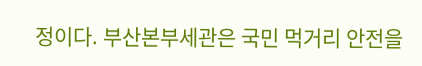정이다. 부산본부세관은 국민 먹거리 안전을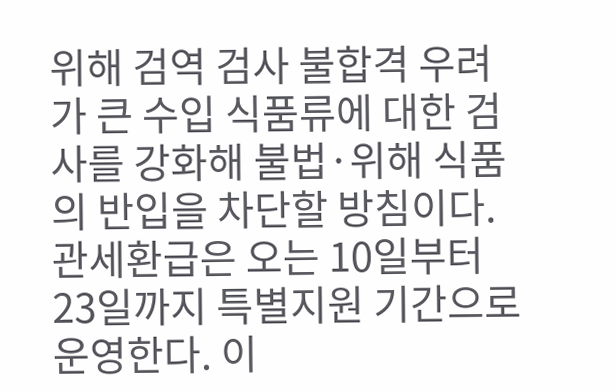위해 검역 검사 불합격 우려가 큰 수입 식품류에 대한 검사를 강화해 불법·위해 식품의 반입을 차단할 방침이다. 관세환급은 오는 10일부터 23일까지 특별지원 기간으로 운영한다. 이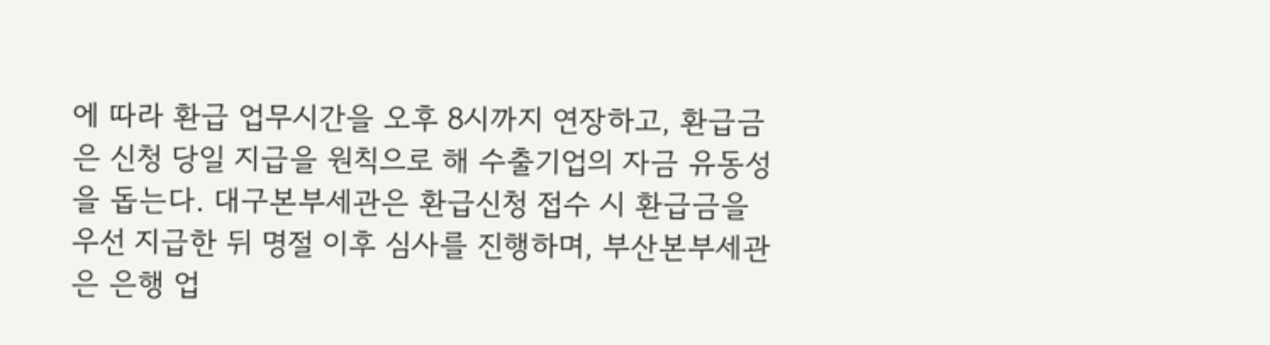에 따라 환급 업무시간을 오후 8시까지 연장하고, 환급금은 신청 당일 지급을 원칙으로 해 수출기업의 자금 유동성을 돕는다. 대구본부세관은 환급신청 접수 시 환급금을 우선 지급한 뒤 명절 이후 심사를 진행하며, 부산본부세관은 은행 업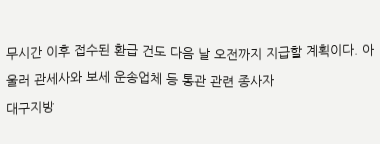무시간 이후 접수된 환급 건도 다음 날 오전까지 지급할 계획이다. 아울러 관세사와 보세 운송업체 등 통관 관련 종사자
대구지방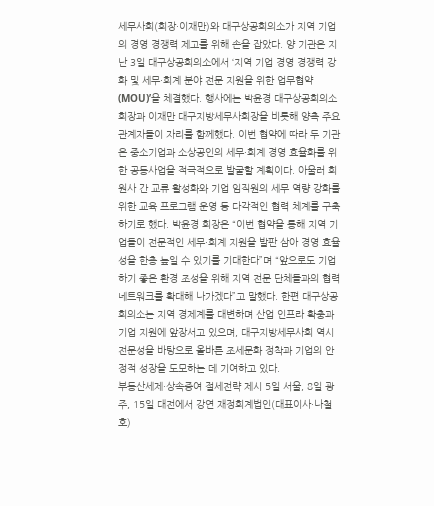세무사회(회장·이재만)와 대구상공회의소가 지역 기업의 경영 경쟁력 제고를 위해 손을 잡았다. 양 기관은 지난 3일 대구상공회의소에서 ‘지역 기업 경영 경쟁력 강화 및 세무·회계 분야 전문 지원을 위한 업무협약(MOU)’을 체결했다. 행사에는 박윤경 대구상공회의소 회장과 이재만 대구지방세무사회장을 비롯해 양측 주요 관계자들이 자리를 함께했다. 이번 협약에 따라 두 기관은 중소기업과 소상공인의 세무·회계 경영 효율화를 위한 공동사업을 적극적으로 발굴할 계획이다. 아울러 회원사 간 교류 활성화와 기업 임직원의 세무 역량 강화를 위한 교육 프로그램 운영 등 다각적인 협력 체계를 구축하기로 했다. 박윤경 회장은 “이번 협약을 통해 지역 기업들이 전문적인 세무·회계 지원을 발판 삼아 경영 효율성을 한층 높일 수 있기를 기대한다”며 “앞으로도 기업하기 좋은 환경 조성을 위해 지역 전문 단체들과의 협력 네트워크를 확대해 나가겠다”고 말했다. 한편 대구상공회의소는 지역 경제계를 대변하며 산업 인프라 확충과 기업 지원에 앞장서고 있으며, 대구지방세무사회 역시 전문성을 바탕으로 올바른 조세문화 정착과 기업의 안정적 성장을 도모하는 데 기여하고 있다.
부동산세제·상속증여 절세전략 제시 5일 서울, 8일 광주, 15일 대전에서 강연 재정회계법인(대표이사·나철호)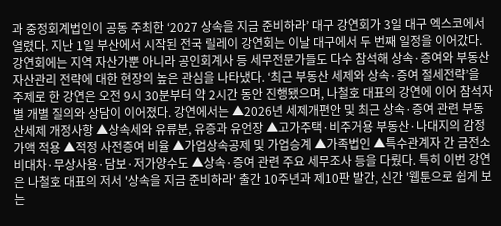과 중정회계법인이 공동 주최한 ‘2027 상속을 지금 준비하라’ 대구 강연회가 3일 대구 엑스코에서 열렸다. 지난 1일 부산에서 시작된 전국 릴레이 강연회는 이날 대구에서 두 번째 일정을 이어갔다. 강연회에는 지역 자산가뿐 아니라 공인회계사 등 세무전문가들도 다수 참석해 상속·증여와 부동산 자산관리 전략에 대한 현장의 높은 관심을 나타냈다. ‘최근 부동산 세제와 상속·증여 절세전략’을 주제로 한 강연은 오전 9시 30분부터 약 2시간 동안 진행됐으며, 나철호 대표의 강연에 이어 참석자별 개별 질의와 상담이 이어졌다. 강연에서는 ▲2026년 세제개편안 및 최근 상속·증여 관련 부동산세제 개정사항 ▲상속세와 유류분, 유증과 유언장 ▲고가주택·비주거용 부동산·나대지의 감정가액 적용 ▲적정 사전증여 비율 ▲가업상속공제 및 가업승계 ▲가족법인 ▲특수관계자 간 금전소비대차·무상사용·담보·저가양수도 ▲상속·증여 관련 주요 세무조사 등을 다뤘다. 특히 이번 강연은 나철호 대표의 저서 '상속을 지금 준비하라' 출간 10주년과 제10판 발간, 신간 '웹툰으로 쉽게 보는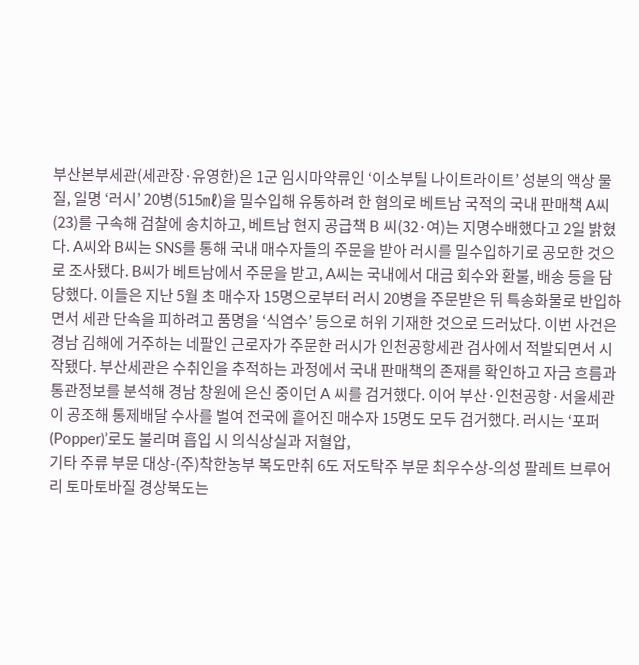부산본부세관(세관장·유영한)은 1군 임시마약류인 ‘이소부틸 나이트라이트’ 성분의 액상 물질, 일명 ‘러시’ 20병(515㎖)을 밀수입해 유통하려 한 혐의로 베트남 국적의 국내 판매책 A씨(23)를 구속해 검찰에 송치하고, 베트남 현지 공급책 B 씨(32·여)는 지명수배했다고 2일 밝혔다. A씨와 B씨는 SNS를 통해 국내 매수자들의 주문을 받아 러시를 밀수입하기로 공모한 것으로 조사됐다. B씨가 베트남에서 주문을 받고, A씨는 국내에서 대금 회수와 환불, 배송 등을 담당했다. 이들은 지난 5월 초 매수자 15명으로부터 러시 20병을 주문받은 뒤 특송화물로 반입하면서 세관 단속을 피하려고 품명을 ‘식염수’ 등으로 허위 기재한 것으로 드러났다. 이번 사건은 경남 김해에 거주하는 네팔인 근로자가 주문한 러시가 인천공항세관 검사에서 적발되면서 시작됐다. 부산세관은 수취인을 추적하는 과정에서 국내 판매책의 존재를 확인하고 자금 흐름과 통관정보를 분석해 경남 창원에 은신 중이던 A 씨를 검거했다. 이어 부산·인천공항·서울세관이 공조해 통제배달 수사를 벌여 전국에 흩어진 매수자 15명도 모두 검거했다. 러시는 ‘포퍼(Popper)’로도 불리며 흡입 시 의식상실과 저혈압,
기타 주류 부문 대상-(주)착한농부 복도만취 6도 저도탁주 부문 최우수상-의성 팔레트 브루어리 토마토바질 경상북도는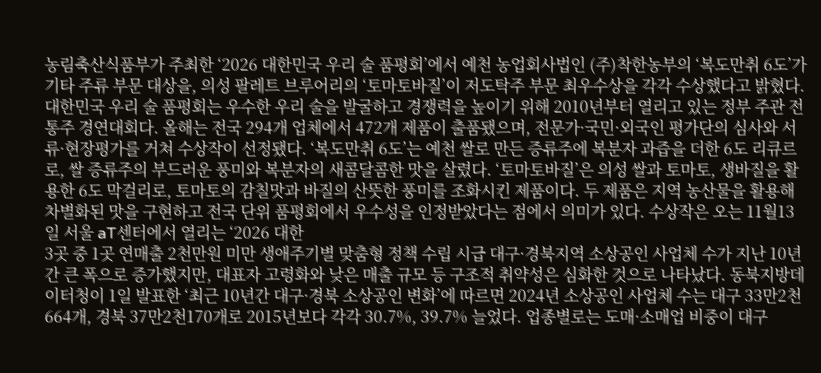농림축산식품부가 주최한 ‘2026 대한민국 우리 술 품평회’에서 예천 농업회사법인 (주)착한농부의 ‘복도만취 6도’가 기타 주류 부문 대상을, 의성 팔레트 브루어리의 ‘토마토바질’이 저도탁주 부문 최우수상을 각각 수상했다고 밝혔다. 대한민국 우리 술 품평회는 우수한 우리 술을 발굴하고 경쟁력을 높이기 위해 2010년부터 열리고 있는 정부 주관 전통주 경연대회다. 올해는 전국 294개 업체에서 472개 제품이 출품됐으며, 전문가·국민·외국인 평가단의 심사와 서류·현장평가를 거쳐 수상작이 선정됐다. ‘복도만취 6도’는 예천 쌀로 만든 증류주에 복분자 과즙을 더한 6도 리큐르로, 쌀 증류주의 부드러운 풍미와 복분자의 새콤달콤한 맛을 살렸다. ‘토마토바질’은 의성 쌀과 토마토, 생바질을 활용한 6도 막걸리로, 토마토의 감칠맛과 바질의 산뜻한 풍미를 조화시킨 제품이다. 두 제품은 지역 농산물을 활용해 차별화된 맛을 구현하고 전국 단위 품평회에서 우수성을 인정받았다는 점에서 의미가 있다. 수상작은 오는 11월13일 서울 aT센터에서 열리는 ‘2026 대한
3곳 중 1곳 연매출 2천만원 미만 생애주기별 맞춤형 정책 수립 시급 대구·경북지역 소상공인 사업체 수가 지난 10년간 큰 폭으로 증가했지만, 대표자 고령화와 낮은 매출 규모 등 구조적 취약성은 심화한 것으로 나타났다. 동북지방데이터청이 1일 발표한 ‘최근 10년간 대구·경북 소상공인 변화’에 따르면 2024년 소상공인 사업체 수는 대구 33만2천664개, 경북 37만2천170개로 2015년보다 각각 30.7%, 39.7% 늘었다. 업종별로는 도매·소매업 비중이 대구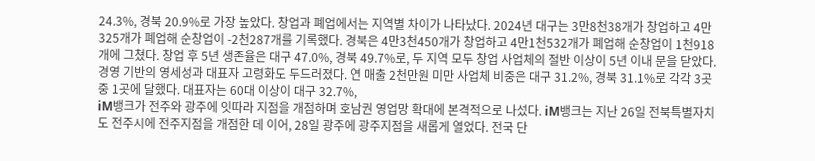24.3%, 경북 20.9%로 가장 높았다. 창업과 폐업에서는 지역별 차이가 나타났다. 2024년 대구는 3만8천38개가 창업하고 4만325개가 폐업해 순창업이 -2천287개를 기록했다. 경북은 4만3천450개가 창업하고 4만1천532개가 폐업해 순창업이 1천918개에 그쳤다. 창업 후 5년 생존율은 대구 47.0%, 경북 49.7%로, 두 지역 모두 창업 사업체의 절반 이상이 5년 이내 문을 닫았다. 경영 기반의 영세성과 대표자 고령화도 두드러졌다. 연 매출 2천만원 미만 사업체 비중은 대구 31.2%, 경북 31.1%로 각각 3곳 중 1곳에 달했다. 대표자는 60대 이상이 대구 32.7%,
iM뱅크가 전주와 광주에 잇따라 지점을 개점하며 호남권 영업망 확대에 본격적으로 나섰다. iM뱅크는 지난 26일 전북특별자치도 전주시에 전주지점을 개점한 데 이어, 28일 광주에 광주지점을 새롭게 열었다. 전국 단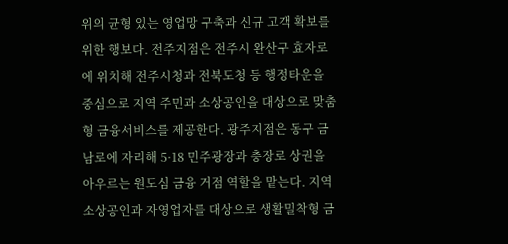위의 균형 있는 영업망 구축과 신규 고객 확보를 위한 행보다. 전주지점은 전주시 완산구 효자로에 위치해 전주시청과 전북도청 등 행정타운을 중심으로 지역 주민과 소상공인을 대상으로 맞춤형 금융서비스를 제공한다. 광주지점은 동구 금남로에 자리해 5·18 민주광장과 충장로 상권을 아우르는 원도심 금융 거점 역할을 맡는다. 지역 소상공인과 자영업자를 대상으로 생활밀착형 금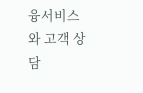융서비스와 고객 상담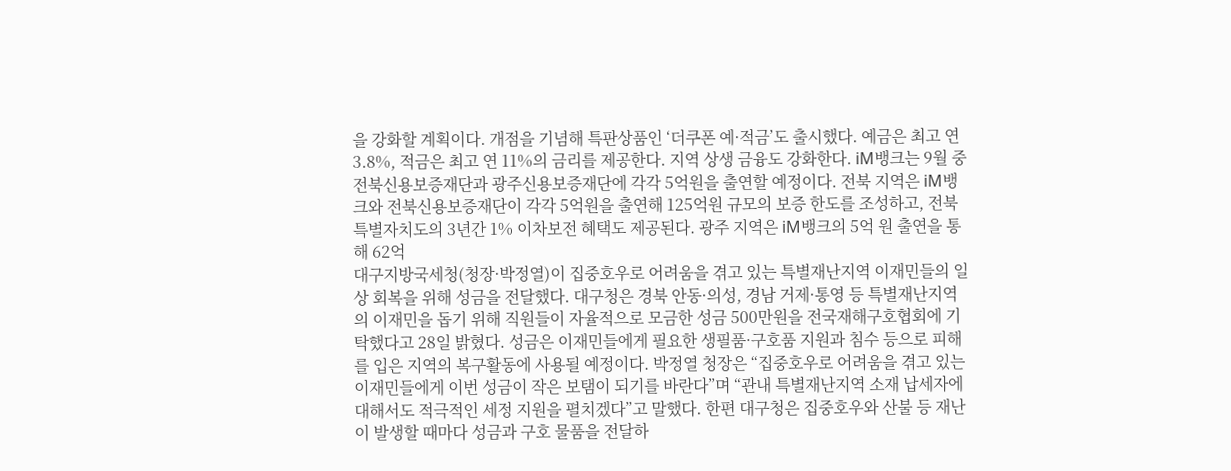을 강화할 계획이다. 개점을 기념해 특판상품인 ‘더쿠폰 예·적금’도 출시했다. 예금은 최고 연 3.8%, 적금은 최고 연 11%의 금리를 제공한다. 지역 상생 금융도 강화한다. iM뱅크는 9월 중 전북신용보증재단과 광주신용보증재단에 각각 5억원을 출연할 예정이다. 전북 지역은 iM뱅크와 전북신용보증재단이 각각 5억원을 출연해 125억원 규모의 보증 한도를 조성하고, 전북특별자치도의 3년간 1% 이차보전 혜택도 제공된다. 광주 지역은 iM뱅크의 5억 원 출연을 통해 62억
대구지방국세청(청장·박정열)이 집중호우로 어려움을 겪고 있는 특별재난지역 이재민들의 일상 회복을 위해 성금을 전달했다. 대구청은 경북 안동·의성, 경남 거제·통영 등 특별재난지역의 이재민을 돕기 위해 직원들이 자율적으로 모금한 성금 500만원을 전국재해구호협회에 기탁했다고 28일 밝혔다. 성금은 이재민들에게 필요한 생필품·구호품 지원과 침수 등으로 피해를 입은 지역의 복구활동에 사용될 예정이다. 박정열 청장은 “집중호우로 어려움을 겪고 있는 이재민들에게 이번 성금이 작은 보탬이 되기를 바란다”며 “관내 특별재난지역 소재 납세자에 대해서도 적극적인 세정 지원을 펼치겠다”고 말했다. 한편 대구청은 집중호우와 산불 등 재난이 발생할 때마다 성금과 구호 물품을 전달하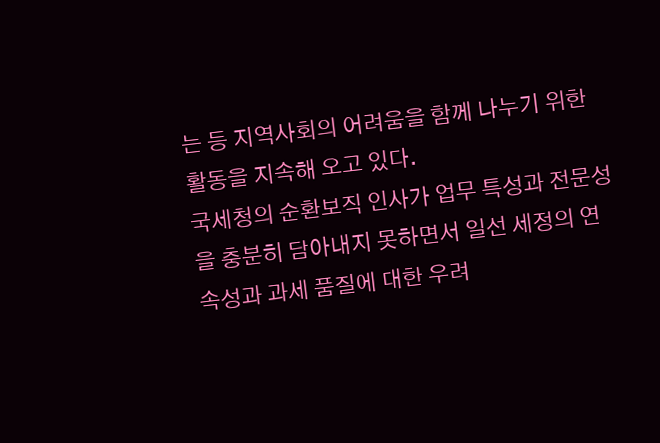는 등 지역사회의 어려움을 함께 나누기 위한 활동을 지속해 오고 있다.
국세청의 순환보직 인사가 업무 특성과 전문성을 충분히 담아내지 못하면서 일선 세정의 연속성과 과세 품질에 대한 우려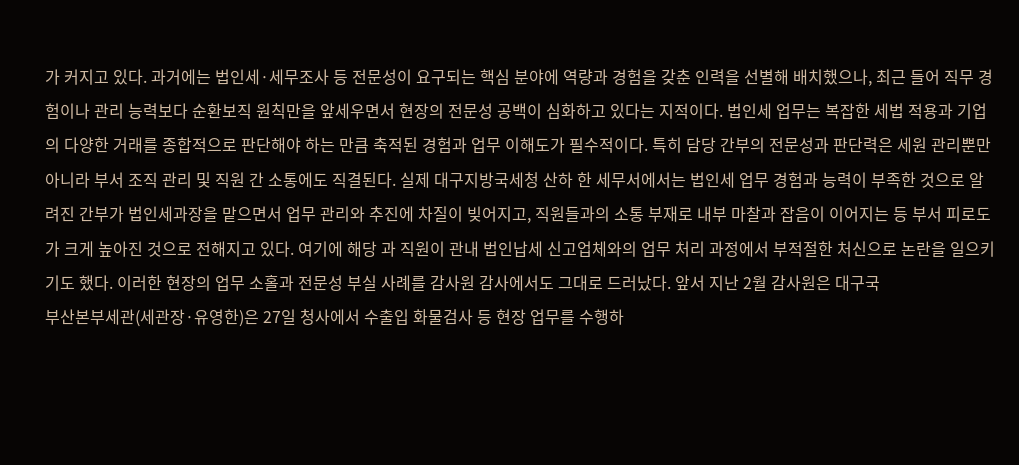가 커지고 있다. 과거에는 법인세·세무조사 등 전문성이 요구되는 핵심 분야에 역량과 경험을 갖춘 인력을 선별해 배치했으나, 최근 들어 직무 경험이나 관리 능력보다 순환보직 원칙만을 앞세우면서 현장의 전문성 공백이 심화하고 있다는 지적이다. 법인세 업무는 복잡한 세법 적용과 기업의 다양한 거래를 종합적으로 판단해야 하는 만큼 축적된 경험과 업무 이해도가 필수적이다. 특히 담당 간부의 전문성과 판단력은 세원 관리뿐만 아니라 부서 조직 관리 및 직원 간 소통에도 직결된다. 실제 대구지방국세청 산하 한 세무서에서는 법인세 업무 경험과 능력이 부족한 것으로 알려진 간부가 법인세과장을 맡으면서 업무 관리와 추진에 차질이 빚어지고, 직원들과의 소통 부재로 내부 마찰과 잡음이 이어지는 등 부서 피로도가 크게 높아진 것으로 전해지고 있다. 여기에 해당 과 직원이 관내 법인납세 신고업체와의 업무 처리 과정에서 부적절한 처신으로 논란을 일으키기도 했다. 이러한 현장의 업무 소홀과 전문성 부실 사례를 감사원 감사에서도 그대로 드러났다. 앞서 지난 2월 감사원은 대구국
부산본부세관(세관장·유영한)은 27일 청사에서 수출입 화물검사 등 현장 업무를 수행하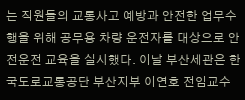는 직원들의 교통사고 예방과 안전한 업무수행을 위해 공무용 차량 운전자를 대상으로 안전운전 교육을 실시했다. 이날 부산세관은 한국도로교통공단 부산지부 이연호 전임교수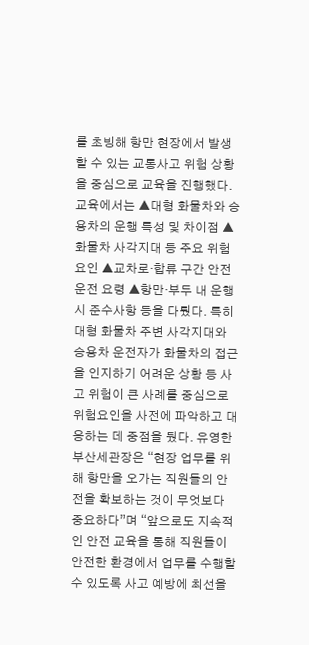를 초빙해 항만 현장에서 발생할 수 있는 교통사고 위험 상황을 중심으로 교육을 진행했다. 교육에서는 ▲대형 화물차와 승용차의 운행 특성 및 차이점 ▲화물차 사각지대 등 주요 위험요인 ▲교차로·합류 구간 안전 운전 요령 ▲항만·부두 내 운행시 준수사항 등을 다뤘다. 특히 대형 화물차 주변 사각지대와 승용차 운전자가 화물차의 접근을 인지하기 어려운 상황 등 사고 위험이 큰 사례를 중심으로 위험요인을 사전에 파악하고 대응하는 데 중점을 뒀다. 유영한 부산세관장은 “현장 업무를 위해 항만을 오가는 직원들의 안전을 확보하는 것이 무엇보다 중요하다”며 “앞으로도 지속적인 안전 교육을 통해 직원들이 안전한 환경에서 업무를 수행할 수 있도록 사고 예방에 최선을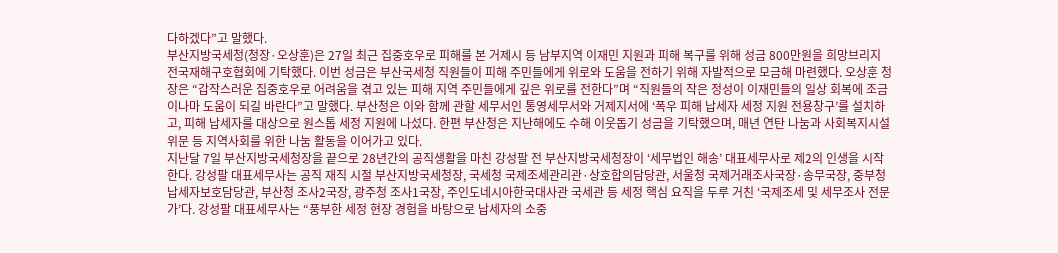다하겠다”고 말했다.
부산지방국세청(청장·오상훈)은 27일 최근 집중호우로 피해를 본 거제시 등 남부지역 이재민 지원과 피해 복구를 위해 성금 800만원을 희망브리지 전국재해구호협회에 기탁했다. 이번 성금은 부산국세청 직원들이 피해 주민들에게 위로와 도움을 전하기 위해 자발적으로 모금해 마련했다. 오상훈 청장은 “갑작스러운 집중호우로 어려움을 겪고 있는 피해 지역 주민들에게 깊은 위로를 전한다”며 “직원들의 작은 정성이 이재민들의 일상 회복에 조금이나마 도움이 되길 바란다”고 말했다. 부산청은 이와 함께 관할 세무서인 통영세무서와 거제지서에 ‘폭우 피해 납세자 세정 지원 전용창구’를 설치하고, 피해 납세자를 대상으로 원스톱 세정 지원에 나섰다. 한편 부산청은 지난해에도 수해 이웃돕기 성금을 기탁했으며, 매년 연탄 나눔과 사회복지시설 위문 등 지역사회를 위한 나눔 활동을 이어가고 있다.
지난달 7일 부산지방국세청장을 끝으로 28년간의 공직생활을 마친 강성팔 전 부산지방국세청장이 ‘세무법인 해송’ 대표세무사로 제2의 인생을 시작한다. 강성팔 대표세무사는 공직 재직 시절 부산지방국세청장, 국세청 국제조세관리관·상호합의담당관, 서울청 국제거래조사국장·송무국장, 중부청 납세자보호담당관, 부산청 조사2국장, 광주청 조사1국장, 주인도네시아한국대사관 국세관 등 세정 핵심 요직을 두루 거친 ‘국제조세 및 세무조사 전문가’다. 강성팔 대표세무사는 “풍부한 세정 현장 경험을 바탕으로 납세자의 소중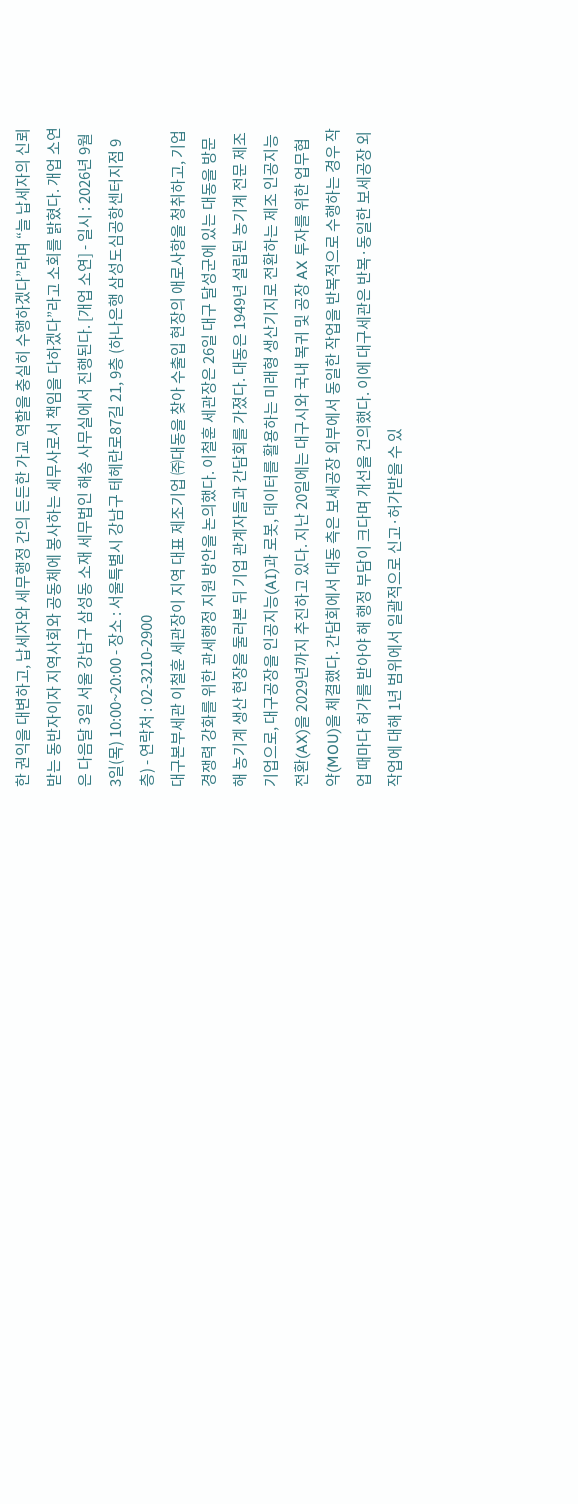한 권익을 대변하고, 납세자와 세무행정 간의 든든한 가교 역할을 충실히 수행하겠다”라며 “늘 납세자의 신뢰받는 동반자이자 지역사회와 공동체에 봉사하는 세무사로서 책임을 다하겠다”라고 소회를 밝혔다. 개업 소연은 다음달 3일 서울 강남구 삼성동 소재 세무법인 해송 사무실에서 진행된다. [개업 소연] - 일시 : 2026년 9월 3일(목) 10:00~20:00 - 장소 : 서울특별시 강남구 테헤란로87길 21, 9층 (하나은행 삼성도심공항센터지점 9층) - 연락처 : 02-3210-2900
대구본부세관 이철훈 세관장이 지역 대표 제조기업 ㈜대동을 찾아 수출입 현장의 애로사항을 청취하고, 기업 경쟁력 강화를 위한 관세행정 지원 방안을 논의했다. 이철훈 세관장은 26일 대구 달성군에 있는 대동을 방문해 농기계 생산 현장을 둘러본 뒤 기업 관계자들과 간담회를 가졌다. 대동은 1949년 설립된 농기계 전문 제조기업으로, 대구공장을 인공지능(AI)과 로봇, 데이터를 활용하는 미래형 생산기지로 전환하는 제조 인공지능 전환(AX)을 2029년까지 추진하고 있다. 지난 20일에는 대구시와 국내 복귀 및 공장 AX 투자를 위한 업무협약(MOU)을 체결했다. 간담회에서 대동 측은 보세공장 외부에서 동일한 작업을 반복적으로 수행하는 경우 작업 때마다 허가를 받아야 해 행정 부담이 크다며 개선을 건의했다. 이에 대구세관은 반복·동일한 보세공장 외 작업에 대해 1년 범위에서 일괄적으로 신고·허가받을 수 있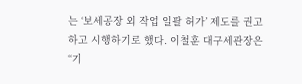는 ‘보세공장 외 작업 일괄 허가’ 제도를 권고하고 시행하기로 했다. 이철훈 대구세관장은 “기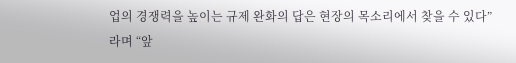업의 경쟁력을 높이는 규제 완화의 답은 현장의 목소리에서 찾을 수 있다”라며 “앞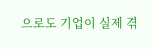으로도 기업이 실제 겪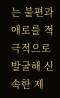는 불편과 애로를 적극적으로 발굴해 신속한 제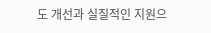도 개선과 실질적인 지원으